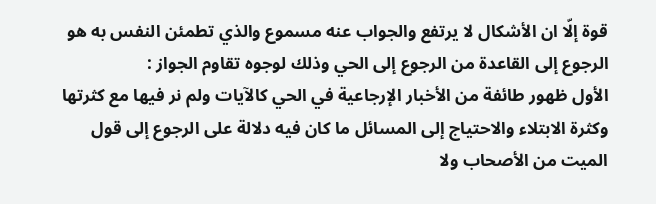قوة إلّا ان الأشكال لا يرتفع والجواب عنه مسموع والذي تطمئن النفس به هو الرجوع إلى القاعدة من الرجوع إلى الحي وذلك لوجوه تقاوم الجواز :
الأول ظهور طائفة من الأخبار الإرجاعية في الحي كالآيات ولم نر فيها مع كثرتها وكثرة الابتلاء والاحتياج إلى المسائل ما كان فيه دلالة على الرجوع إلى قول الميت من الأصحاب ولا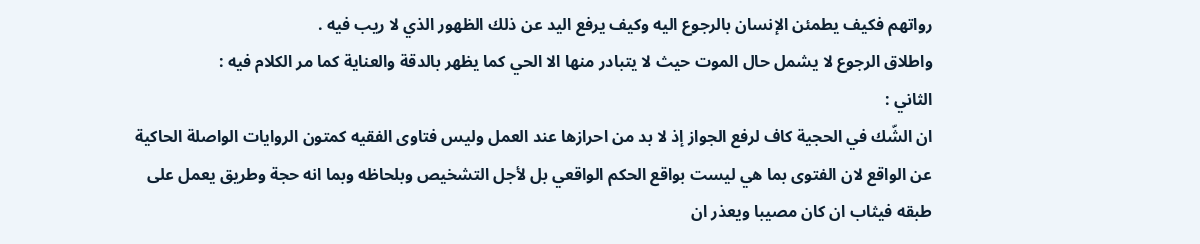رواتهم فكيف يطمئن الإنسان بالرجوع اليه وكيف يرفع اليد عن ذلك الظهور الذي لا ريب فيه .
واطلاق الرجوع لا يشمل حال الموت حيث لا يتبادر منها الا الحي كما يظهر بالدقة والعناية كما مر الكلام فيه :
الثاني :
ان الشّك في الحجية كاف لرفع الجواز إذ لا بد من احرازها عند العمل وليس فتاوى الفقيه كمتون الروايات الواصلة الحاكية عن الواقع لان الفتوى بما هي ليست بواقع الحكم الواقعي بل لأجل التشخيص وبلحاظه وبما انه حجة وطريق يعمل على طبقه فيثاب ان كان مصيبا ويعذر ان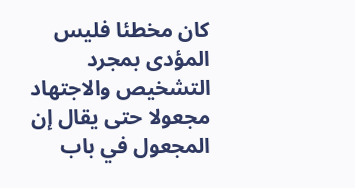كان مخطئا فليس المؤدى بمجرد التشخيص والاجتهاد مجعولا حتى يقال إن المجعول في باب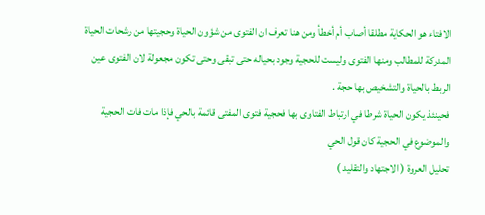الافتاء هو الحكاية مطلقا أصاب أم أخطأ ومن هنا تعرف ان الفتوى من شؤون الحياة وحجيتها من رشحات الحياة المدركة للمطالب ومنها الفتوى وليست للحجية وجود بحياله حتى تبقى وحتى تكون مجعولة لان الفتوى عين الربط بالحياة والتشخيص بها حجة .
فحينئذ يكون الحياة شرطا في ارتباط الفتاوى بها فحجية فتوى المفتى قائمة بالحي فإذا مات فات الحجية والموضوع في الحجية كان قول الحي
تحليل العروة ( الاجتهاد والتقليد )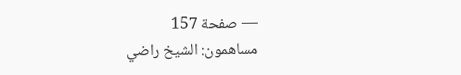— صفحة 157
مساهمون: الشيخ راضي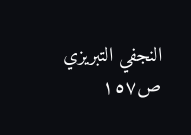النجفي التبريزي
ص١٥٧